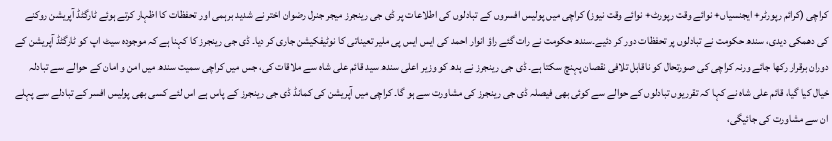کراچی (کرائم رپورٹر+ ایجنسیاں+ نوائے وقت رپورٹ+ نوائے وقت نیوز) کراچی میں پولیس افسروں کے تبادلوں کی اطلاعات پر ڈی جی رینجرز میجر جنرل رضوان اختر نے شدید برہمی اور تحفظات کا اظہار کرتے ہوئے ٹارگٹڈ آپریشن روکنے کی دھمکی دیدی، سندھ حکومت نے تبادلوں پر تحفظات دور کر دئیے۔سندھ حکومت نے رات گئے راؤ انوار احمد کی ایس ایس پی ملیر تعیناتی کا نوٹیفکیشن جاری کر دیا۔ ڈی جی رینجرز کا کہنا ہے کہ موجودہ سیٹ اپ کو ٹارگٹڈ آپریشن کے دوران برقرار رکھا جائے ورنہ کراچی کی صورتحال کو ناقابل تلافی نقصان پہنچ سکتا ہے۔ ڈی جی رینجرز نے بدھ کو وزیر اعلی سندھ سید قائم علی شاہ سے ملاقات کی، جس میں کراچی سمیت سندھ میں امن و امان کے حوالے سے تبادلہ خیال کیا گیا، قائم علی شاہ نے کہا کہ تقرریوں تبادلوں کے حوالے سے کوئی بھی فیصلہ ڈی جی رینجرز کی مشاورت سے ہو گا۔ کراچی میں آپریشن کی کمانڈ ڈی جی رینجرز کے پاس ہے اس لئے کسی بھی پولیس افسر کے تبادلے سے پہلے ان سے مشاورت کی جائیگی،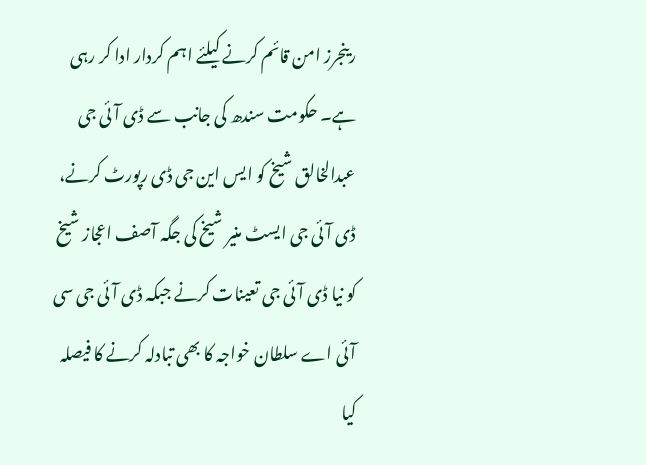رینجرز امن قائم کرنے کیلئے اہم کردار ادا کر رہی ہے۔ حکومت سندھ کی جانب سے ڈی آئی جی عبدالخالق شیخ کو ایس این جی ڈی رپورٹ کرنے، ڈی آئی جی ایسٹ منیر شیخ کی جگہ آصف اعجاز شیخ کو نیا ڈی آئی جی تعینات کرنے جبکہ ڈی آئی جی سی آئی اے سلطان خواجہ کا بھی تبادلہ کرنے کا فیصلہ کیا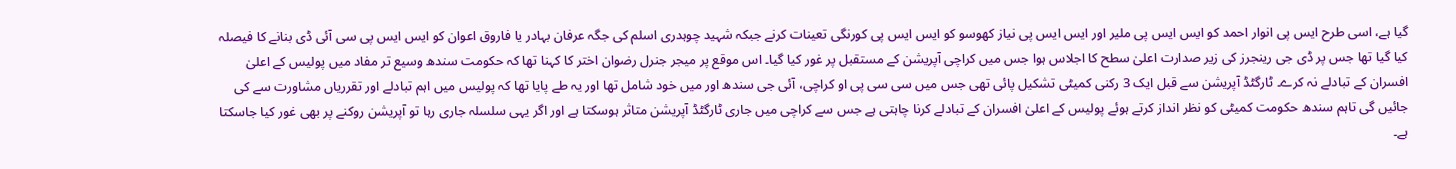گیا ہے، اسی طرح ایس پی انوار احمد کو ایس ایس پی ملیر اور ایس ایس پی نیاز کھوسو کو ایس ایس پی کورنگی تعینات کرنے جبکہ شہید چوہدری اسلم کی جگہ عرفان بہادر یا فاروق اعوان کو ایس ایس پی سی آئی ڈی بنانے کا فیصلہ کیا گیا تھا جس پر ڈی جی رینجرز کی زیر صدارت اعلیٰ سطح کا اجلاس ہوا جس میں کراچی آپریشن کے مستقبل پر غور کیا گیا۔ اس موقع پر میجر جنرل رضوان اختر کا کہنا تھا کہ حکومت سندھ وسیع تر مفاد میں پولیس کے اعلیٰ افسران کے تبادلے نہ کرے۔ ٹارگٹڈ آپریشن سے قبل ایک 3 رکنی کمیٹی تشکیل پائی تھی جس میں سی سی پی او کراچی، آئی جی سندھ اور میں خود شامل تھا اور یہ طے پایا تھا کہ پولیس میں اہم تبادلے اور تقرریاں مشاورت سے کی جائیں گی تاہم سندھ حکومت کمیٹی کو نظر انداز کرتے ہوئے پولیس کے اعلیٰ افسران کے تبادلے کرنا چاہتی ہے جس سے کراچی میں جاری ٹارگٹڈ آپریشن متاثر ہوسکتا ہے اور اگر یہی سلسلہ جاری رہا تو آپریشن روکنے پر بھی غور کیا جاسکتا ہے۔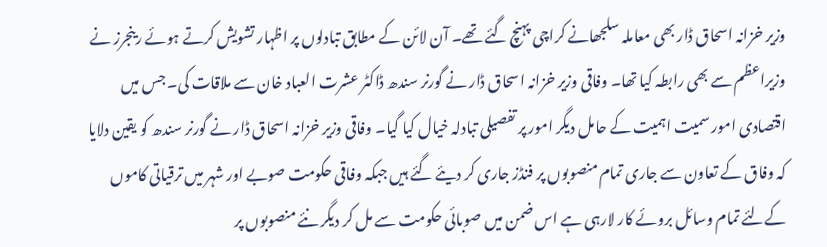وزیر خزانہ اسحاق ڈار بھی معاملہ سلجھانے کراچی پہنچ گئے تھے۔ آن لائن کے مطابق تبادلوں پر اظہار تشویش کرتے ہوئے رینجرز نے وزیراعظم سے بھی رابطہ کیا تھا۔ وفاقی وزیر خزانہ اسحاق ڈار نے گورنر سندھ ڈاکٹر عشرت العباد خان سے ملاقات کی۔ جس میں اقتصادی امور سمیت اہمیت کے حامل دیگر امور پر تفصیلی تبادلہ خیال کیا گیا۔ وفاقی وزیر خزانہ اسحاق ڈار نے گورنر سندھ کو یقین دلایا کہ وفاق کے تعاون سے جاری تمام منصوبوں پر فنڈز جاری کر دیئے گئے ہیں جبکہ وفاقی حکومت صوبے اور شہر میں ترقیاتی کاموں کےلئے تمام وسائل بروئے کار لارہی ہے اس ضمن میں صوبائی حکومت سے مل کر دیگر نئے منصوبوں پر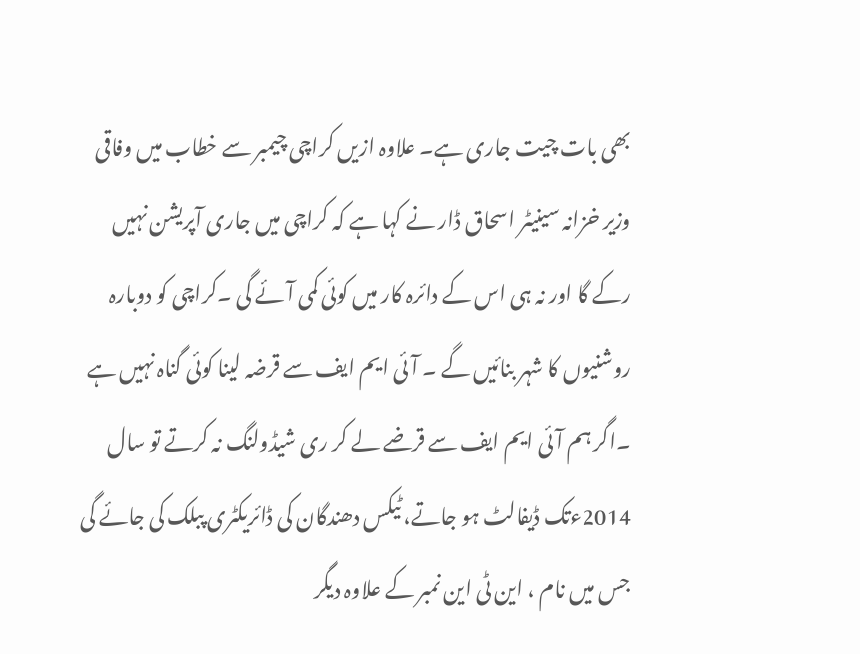بھی بات چیت جاری ہے۔ علاوہ ازیں کراچی چیمبر سے خطاب میں وفاقی وزیر خزانہ سینیٹر اسحاق ڈار نے کہا ہے کہ کراچی میں جاری آپریشن نہیں رکے گا اور نہ ہی اس کے دائرہ کار میں کوئی کمی آئے گی ۔کراچی کو دوبارہ روشنیوں کا شہر بنائیں گے ۔ آئی ایم ایف سے قرضہ لینا کوئی گناہ نہیں ہے ۔اگر ہم آئی ایم ایف سے قرضے لے کر ری شیڈولنگ نہ کرتے تو سال 2014ءتک ڈیفالٹ ہو جاتے، ٹیکس دھندگان کی ڈائریکٹری پبلک کی جائے گی جس میں نام ، این ٹی این نمبر کے علاوہ دیگر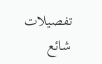تفصیلات شائع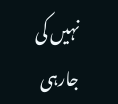نہیں کی جارہی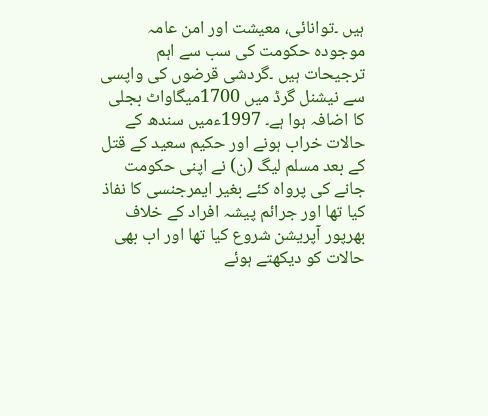ہیں ۔توانائی، معیشت اور امن عامہ موجودہ حکومت کی سب سے اہم ترجیحات ہیں ۔گردشی قرضوں کی واپسی سے نیشنل گرڈ میں 1700میگاواٹ بجلی کا اضافہ ہوا ہے۔ 1997ءمیں سندھ کے حالات خراب ہونے اور حکیم سعید کے قتل کے بعد مسلم لیگ (ن) نے اپنی حکومت جانے کی پرواہ کئے بغیر ایمرجنسی کا نفاذ کیا تھا اور جرائم پیشہ افراد کے خلاف بھرپور آپریشن شروع کیا تھا اور اب بھی حالات کو دیکھتے ہوئے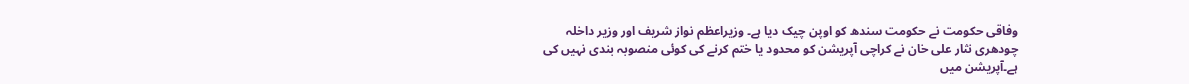وفاقی حکومت نے حکومت سندھ کو اوپن چیک دیا ہے۔ وزیراعظم نواز شریف اور وزیر داخلہ چودھری نثار علی خان نے کراچی آپریشن کو محدود یا ختم کرنے کی کوئی منصوبہ بندی نہیں کی ہے۔آپریشن میں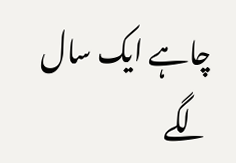چاہے ایک سال لگے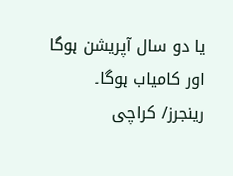یا دو سال آپریشن ہوگا اور کامیاب ہوگا۔
رینجرز/ کراچی